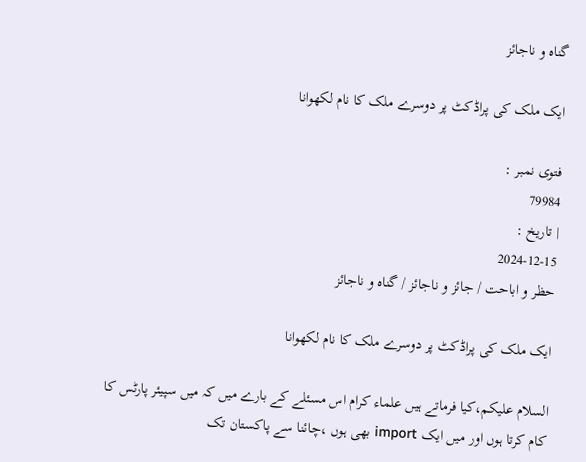گناہ و ناجائز

ایک ملک کی پراڈکٹ پر دوسرے ملک کا نام لکھوانا

فتوی نمبر :
79984
| تاریخ :
2024-12-15
حظر و اباحت / جائز و ناجائز / گناہ و ناجائز

ایک ملک کی پراڈکٹ پر دوسرے ملک کا نام لکھوانا

السلام علیکم،کیا فرماتے ہیں علماء کرام اس مسئلے کے بارے میں کہ میں سپیئر پارٹس کا کام کرتا ہوں اور میں ایک import بھی ہوں ،چائنا سے پاکستان تک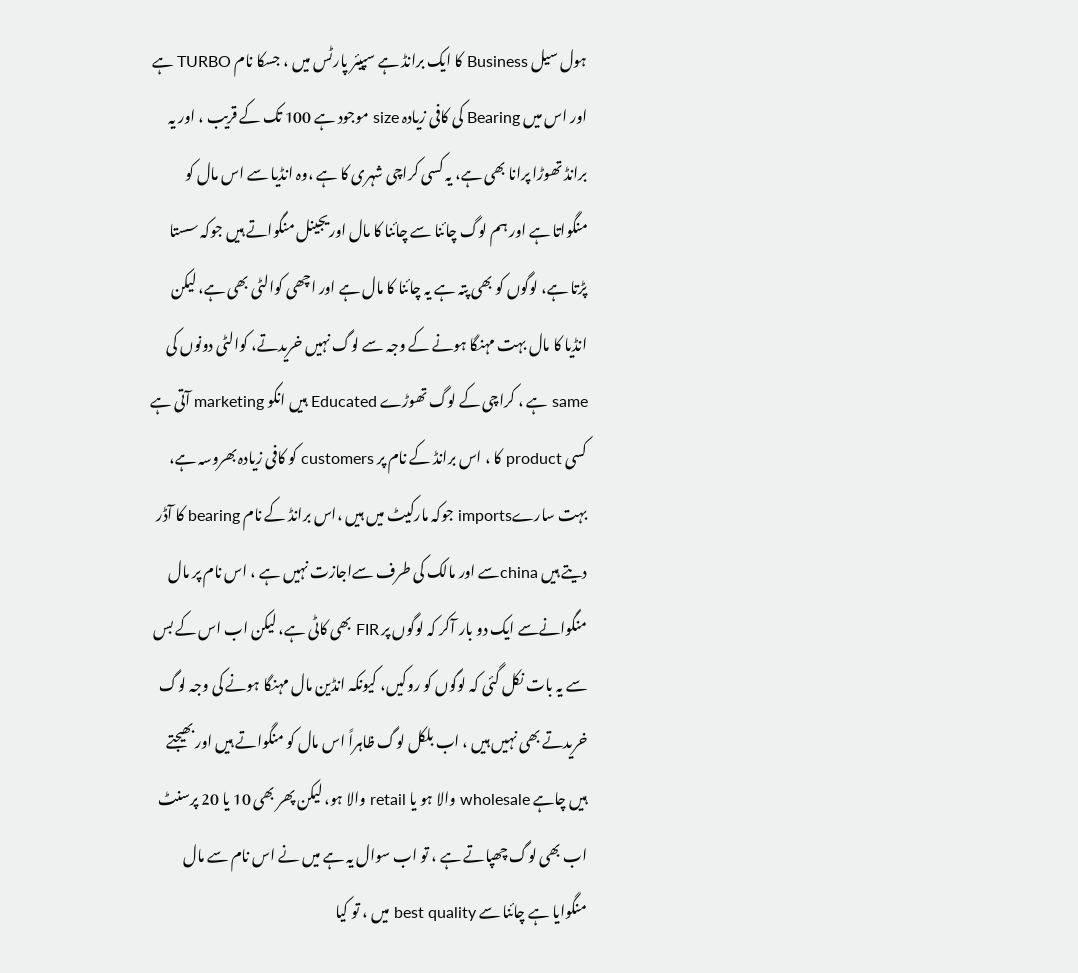ہول سیل Business کا ایک برانڈ ہے سپیئر پارٹس میں ، جسکا نام TURBO ہے اور اس میں Bearing کی کافی زیادہ size موجود ہے 100 تک کے قریب ، اور یہ برانڈ تھوڑا پرانا بھی ہے، یہ کسی کراچی شہری کا ہے ،وہ انڈیا سے اس مال کو منگواتا ہے اور ہم لوگ چائنا سے چائنا کا مال اوریجینل منگواتے ہیں جوکہ سستا پڑتا ہے، لوگوں کو بھی پتہ ہے یہ چائنا کا مال ہے اور اچھی کوالٹی بھی ہے، لیکن انڈیا کا مال بہت مہنگا ہونے کے وجہ سے لوگ نہیں خریدتے، کوالٹی دونوں کی same ہے ، کراچی کے لوگ تھوڑے Educated ہیں انکو marketing آتی ہے کسی product کا ، اس برانڈ کے نام پر customers کو کافی زیادہ بھروسہ ہے، بہت سارےimports جوکہ مارکیٹ میں ہیں ،اس برانڈ کے نام bearing کا آڈر دیتے ہیں chinaسے اور مالک کی طرف سےاجازت نہیں ہے ، اس نام پر مال منگوانےسے ایک دو بار آکر کہ لوگوں پر FIR بھی کاٹی ہے، لیکن اب اس کے بس سے یہ بات نکل گئی کہ لوگوں کو روکیں، کیونکہ انڈین مال مہنگا ہونے کی وجہ لوگ خریدتے بھی نہیں ہیں ، اب بلکل لوگ ظاہراً اس مال کو منگواتے ہیں اور بھیجتے ہیں چاہے wholesale والا ہو یا retail والا ہو، لیکن پھر بھی 10 یا 20 پرسنٹ اب بھی لوگ چھپاتے ہے ، تو اب سوال یہ ہے میں نے اس نام سے مال منگوایا ہے چائنا سے best quality میں ، تو کیا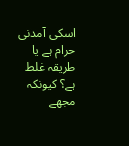اسکی آمدنی حرام ہے یا طریقہ غلط ہے؟ کیونکہ مجھے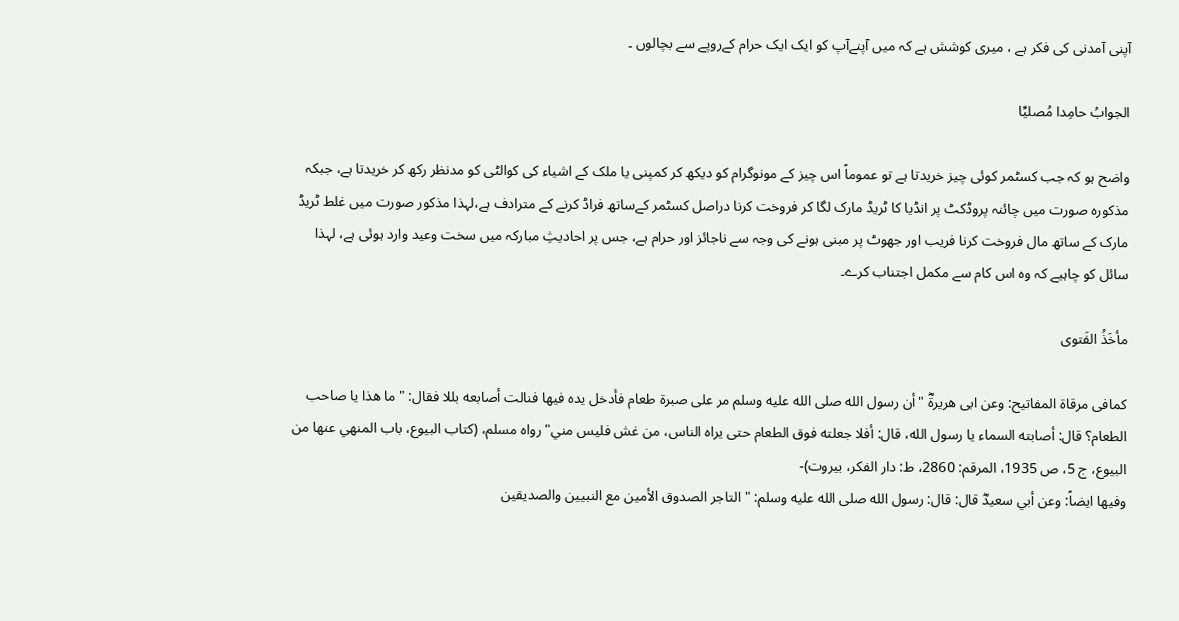آپنی آمدنی کی فکر ہے ، میری کوشش ہے کہ میں آپنےآپ کو ایک ایک حرام کےروپے سے بچالوں ۔

الجوابُ حامِدا مُصلیِّا

واضح ہو کہ جب کسٹمر کوئی چیز خریدتا ہے تو عموماً اس چیز کے مونوگرام کو دیکھ کر کمپنی یا ملک کے اشیاء کی کوالٹی کو مدنظر رکھ کر خریدتا ہے، جبکہ مذکورہ صورت میں چائنہ پروڈکٹ پر انڈیا کا ٹریڈ مارک لگا کر فروخت کرنا دراصل کسٹمر کےساتھ فراڈ کرنے کے مترادف ہے،لہذا مذکور صورت میں غلط ٹریڈ مارک کے ساتھ مال فروخت کرنا فریب اور جھوٹ پر مبنی ہونے کی وجہ سے ناجائز اور حرام ہے، جس پر احادیثِ مبارکہ میں سخت وعید وارد ہوئی ہے، لہذا سائل کو چاہیے کہ وہ اس کام سے مکمل اجتناب کرے۔

مأخَذُ الفَتوی

کمافی مرقاۃ المفاتیح: وعن ابی ھریرۃؓ "أن رسول الله صلى الله عليه وسلم مر على صبرة طعام فأدخل يده فيها فنالت أصابعه بللا فقال: "ما هذا يا صاحب الطعام؟ قال: أصابته السماء يا رسول الله، قال: أفلا جعلته فوق الطعام حتى يراه الناس، من غش فليس مني" رواه مسلم، (کتاب البیوع، باب المنھي عنها من البيوع، ج 5، ص 1935، المرقم: 2860، ط: دار الفکر، بیروت)-
وفیھا ایضاً: وعن أبي سعيدؓ قال: قال: رسول الله صلى الله عليه وسلم: " التاجر الصدوق الأمين مع النبيين والصديقين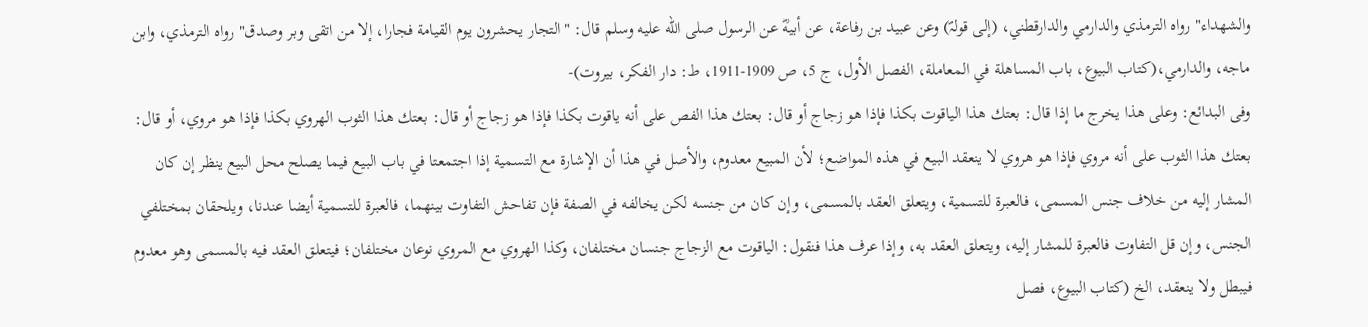والشهداء" رواه الترمذي والدارمي والدارقطني، (إلی قولہؐ) وعن عبيد بن رفاعة، عن أبيهؓ عن الرسول صلى الله عليه وسلم قال: "التجار يحشرون يوم القيامة فجارا، إلا من اتقى وبر وصدق" رواه الترمذي، وابن ماجه، والدارمي،(کتاب البیوع، باب المساهلة في المعاملة، الفصل الأول، ج 5، ص 1909-1911، ط: دار الفکر، بیروت)-
وفی البدائع: وعلى هذا يخرج ما إذا قال: بعتك هذا الياقوت بكذا فإذا هو زجاج أو قال: بعتك هذا الفص على أنه ياقوت بكذا فإذا هو زجاج أو قال: بعتك هذا الثوب الهروي بكذا فإذا هو مروي، أو قال: بعتك هذا الثوب على أنه مروي فإذا هو هروي لا ينعقد البيع في هذه المواضع؛ لأن المبيع معدوم، والأصل في هذا أن الإشارة مع التسمية إذا اجتمعتا في باب البيع فيما يصلح محل البيع ينظر إن كان المشار إليه من خلاف جنس المسمى، فالعبرة للتسمية، ويتعلق العقد بالمسمى، وإن كان من جنسه لكن يخالفه في الصفة فإن تفاحش التفاوت بينهما، فالعبرة للتسمية أيضا عندنا، ويلحقان بمختلفي الجنس، وإن قل التفاوت فالعبرة للمشار إليه، ويتعلق العقد به، وإذا عرف هذا فنقول: الياقوت مع الزجاج جنسان مختلفان، وكذا الهروي مع المروي نوعان مختلفان؛ فيتعلق العقد فيه بالمسمى وهو معدوم فيبطل ولا ينعقد، الخ (کتاب البیوع، فصل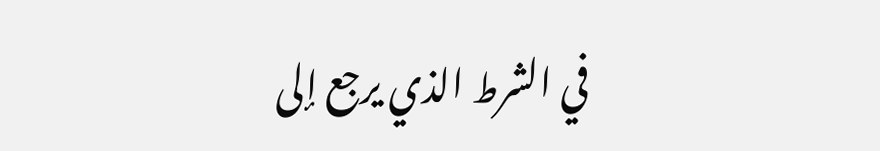في الشرط الذي يرجع إلى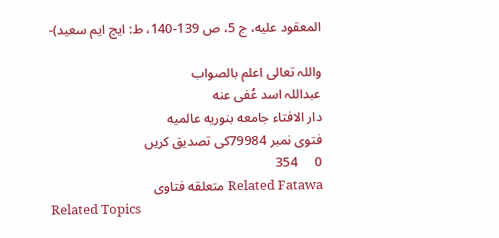المعقود عليه، ج 5، ص 139-140، ط: ایچ ایم سعید)-

واللہ تعالی اعلم بالصواب
عبداللہ اسد عُفی عنه
دار الافتاء جامعه بنوریه عالمیه
فتوی نمبر 79984کی تصدیق کریں
0     354
Related Fatawa متعلقه فتاوی
Related Topics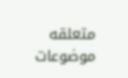متعلقه موضوعات